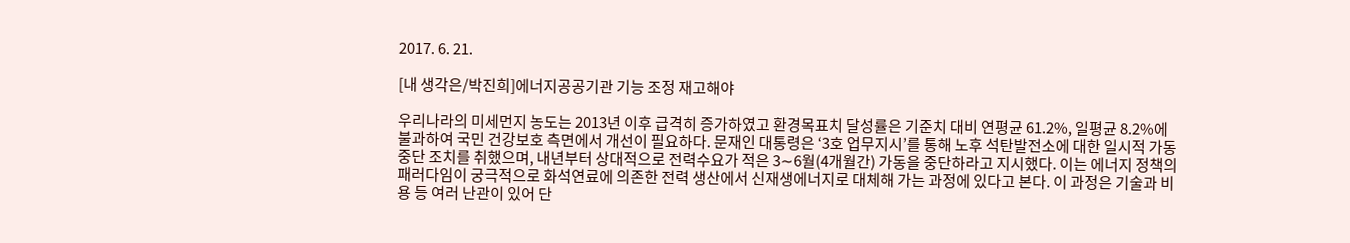2017. 6. 21.

[내 생각은/박진희]에너지공공기관 기능 조정 재고해야

우리나라의 미세먼지 농도는 2013년 이후 급격히 증가하였고 환경목표치 달성률은 기준치 대비 연평균 61.2%, 일평균 8.2%에 불과하여 국민 건강보호 측면에서 개선이 필요하다. 문재인 대통령은 ‘3호 업무지시’를 통해 노후 석탄발전소에 대한 일시적 가동 중단 조치를 취했으며, 내년부터 상대적으로 전력수요가 적은 3∼6월(4개월간) 가동을 중단하라고 지시했다. 이는 에너지 정책의 패러다임이 궁극적으로 화석연료에 의존한 전력 생산에서 신재생에너지로 대체해 가는 과정에 있다고 본다. 이 과정은 기술과 비용 등 여러 난관이 있어 단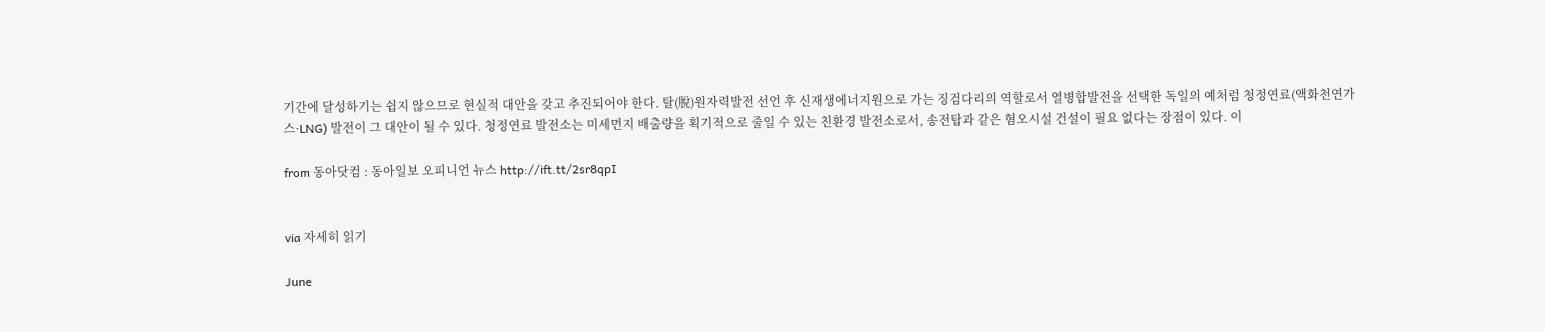기간에 달성하기는 쉽지 않으므로 현실적 대안을 갖고 추진되어야 한다. 탈(脫)원자력발전 선언 후 신재생에너지원으로 가는 징검다리의 역할로서 열병합발전을 선택한 독일의 예처럼 청정연료(액화천연가스·LNG) 발전이 그 대안이 될 수 있다. 청정연료 발전소는 미세먼지 배출량을 획기적으로 줄일 수 있는 친환경 발전소로서, 송전탑과 같은 혐오시설 건설이 필요 없다는 장점이 있다. 이

from 동아닷컴 : 동아일보 오피니언 뉴스 http://ift.tt/2sr8qpI


via 자세히 읽기

June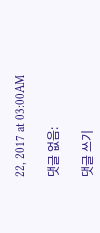22, 2017 at 03:00AM

댓글 없음:

댓글 쓰기